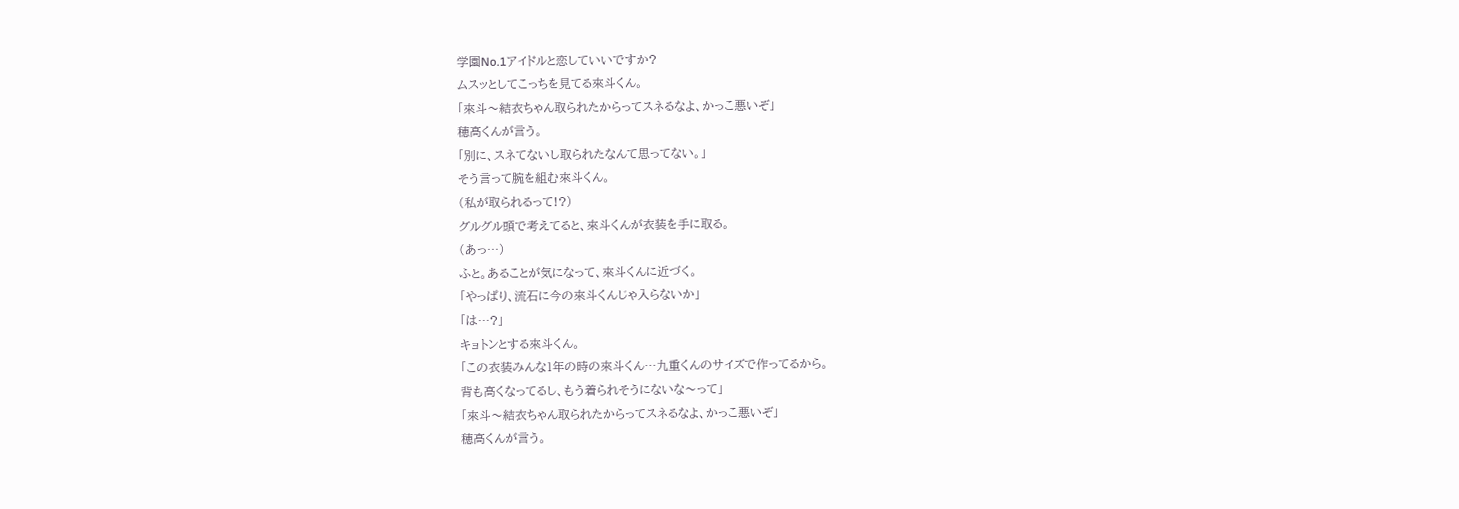学園No.1アイドルと恋していいですか?
ムスッとしてこっちを見てる來斗くん。
「來斗〜結衣ちゃん取られたからってスネるなよ、かっこ悪いぞ」
穂高くんが言う。
「別に、スネてないし取られたなんて思ってない。」
そう言って腕を組む來斗くん。
(私が取られるって!?)
グルグル頭で考えてると、來斗くんが衣装を手に取る。
(あっ…)
ふと。あることが気になって、來斗くんに近づく。
「やっぱり、流石に今の來斗くんじゃ入らないか」
「は…?」
キョトンとする來斗くん。
「この衣装みんな1年の時の來斗くん…九重くんのサイズで作ってるから。
背も高くなってるし、もう着られそうにないな〜って」
「來斗〜結衣ちゃん取られたからってスネるなよ、かっこ悪いぞ」
穂高くんが言う。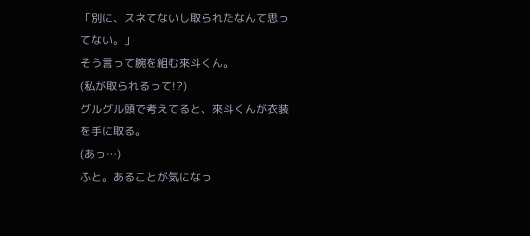「別に、スネてないし取られたなんて思ってない。」
そう言って腕を組む來斗くん。
(私が取られるって!?)
グルグル頭で考えてると、來斗くんが衣装を手に取る。
(あっ…)
ふと。あることが気になっ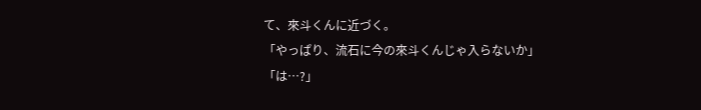て、來斗くんに近づく。
「やっぱり、流石に今の來斗くんじゃ入らないか」
「は…?」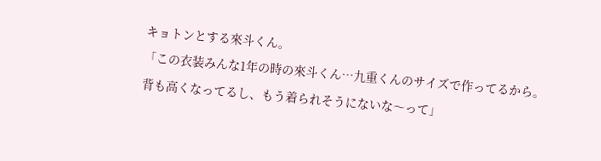キョトンとする來斗くん。
「この衣装みんな1年の時の來斗くん…九重くんのサイズで作ってるから。
背も高くなってるし、もう着られそうにないな〜って」